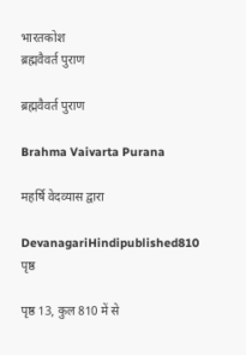भारतकोश
ब्रह्मवैवर्त पुराण

ब्रह्मवैवर्त पुराण

Brahma Vaivarta Purana

महर्षि वेदव्यास द्वारा

DevanagariHindipublished810 पृष्ठ

पृष्ठ 13, कुल 810 में से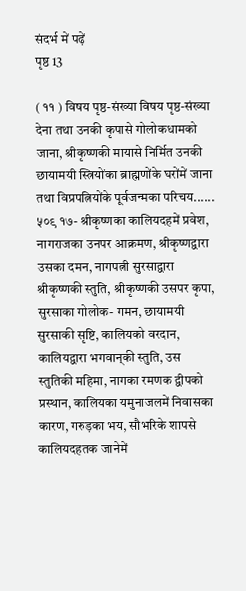संदर्भ में पढ़ें
पृष्ठ 13

( ११ ) विषय पृष्ठ-संख्या विषय पृष्ठ-संख्या देना तथा उनकी कृपासे गोलोकधामको जाना, श्रीकृष्णकी मायासे निर्मित उनकी छायामयी स्त्रियोंका ब्राह्मणोंके घरोंमें जाना तथा विप्रपत्नियोंके पूर्वजन्मका परिचय...... ५०९ १७- श्रीकृष्णका कालियदहमें प्रवेश, नागराजका उनपर आक्रमण, श्रीकृष्णद्वारा उसका दमन, नागपत्नी सुरसाद्वारा श्रीकृष्णकी स्तुति, श्रीकृष्णकी उसपर कृपा, सुरसाका गोलोक- गमन, छायामयी सुरसाकी सृष्टि, कालियको वरदान, कालियद्वारा भगवान्‌की स्तुति, उस स्तुतिकी महिमा, नागका रमणक द्वीपको प्रस्थान, कालियका यमुनाजलमें निवासका कारण, गरुड़का भय, सौभरिके शापसे कालियदहतक जानेमें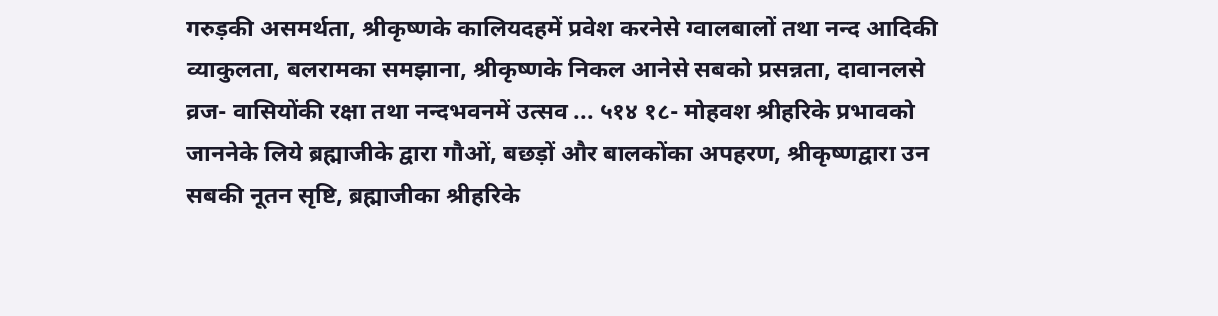गरुड़की असमर्थता, श्रीकृष्णके कालियदहमें प्रवेश करनेसे ग्वालबालों तथा नन्द आदिकी व्याकुलता, बलरामका समझाना, श्रीकृष्णके निकल आनेसे सबको प्रसन्नता, दावानलसे व्रज- वासियोंकी रक्षा तथा नन्दभवनमें उत्सव ... ५१४ १८- मोहवश श्रीहरिके प्रभावको जाननेके लिये ब्रह्माजीके द्वारा गौओं, बछड़ों और बालकोंका अपहरण, श्रीकृष्णद्वारा उन सबकी नूतन सृष्टि, ब्रह्माजीका श्रीहरिके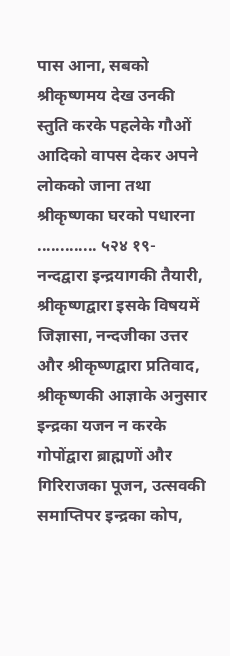पास आना, सबको श्रीकृष्णमय देख उनकी स्तुति करके पहलेके गौओं आदिको वापस देकर अपने लोकको जाना तथा श्रीकृष्णका घरको पधारना ............. ५२४ १९- नन्दद्वारा इन्द्रयागकी तैयारी, श्रीकृष्णद्वारा इसके विषयमें जिज्ञासा, नन्दजीका उत्तर और श्रीकृष्णद्वारा प्रतिवाद, श्रीकृष्णकी आज्ञाके अनुसार इन्द्रका यजन न करके गोपोंद्वारा ब्राह्मणों और गिरिराजका पूजन, उत्सवकी समाप्तिपर इन्द्रका कोप,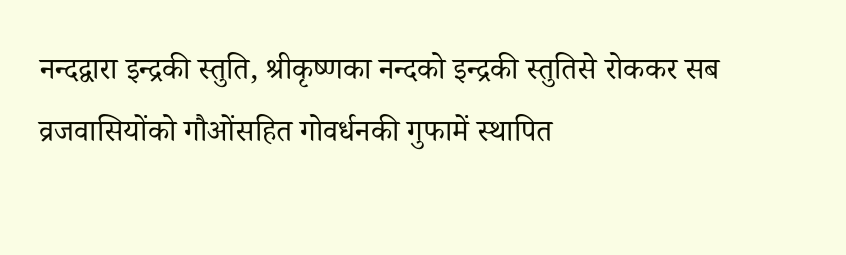नन्दद्वारा इन्द्रकी स्तुति, श्रीकृष्णका नन्दको इन्द्रकी स्तुतिसे रोककर सब व्रजवासियोंको गौओंसहित गोवर्धनकी गुफामें स्थापित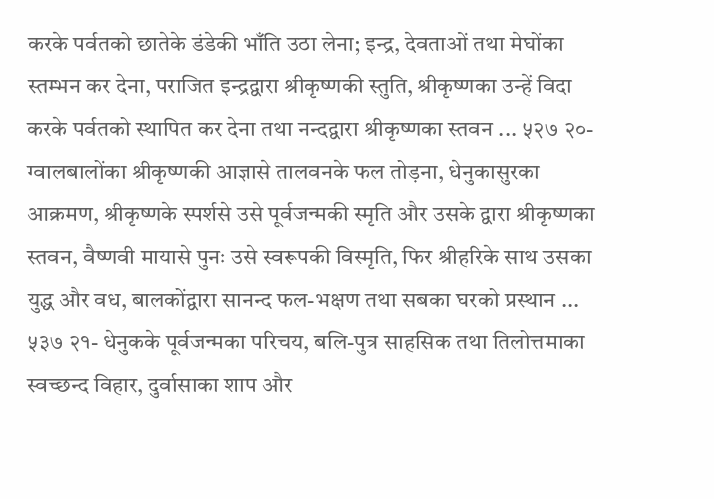करके पर्वतको छातेके डंडेकी भाँति उठा लेना; इन्द्र, देवताओं तथा मेघोंका स्तम्भन कर देना, पराजित इन्द्रद्वारा श्रीकृष्णकी स्तुति, श्रीकृष्णका उन्हें विदा करके पर्वतको स्थापित कर देना तथा नन्दद्वारा श्रीकृष्णका स्तवन ... ५२७ २०- ग्वालबालोंका श्रीकृष्णकी आज्ञासे तालवनके फल तोड़ना, धेनुकासुरका आक्रमण, श्रीकृष्णके स्पर्शसे उसे पूर्वजन्मकी स्मृति और उसके द्वारा श्रीकृष्णका स्तवन, वैष्णवी मायासे पुनः उसे स्वरूपकी विस्मृति, फिर श्रीहरिके साथ उसका युद्ध और वध, बालकोंद्वारा सानन्द फल-भक्षण तथा सबका घरको प्रस्थान ... ५३७ २१- धेनुकके पूर्वजन्मका परिचय, बलि-पुत्र साहसिक तथा तिलोत्तमाका स्वच्छन्द विहार, दुर्वासाका शाप और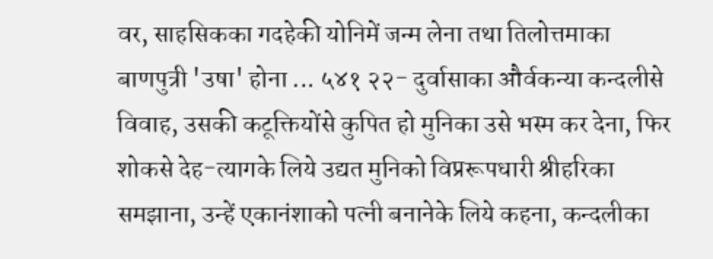वर, साहसिकका गदहेकी योनिमें जन्म लेना तथा तिलोत्तमाका बाणपुत्री 'उषा' होना ... ५४१ २२- दुर्वासाका और्वकन्या कन्दलीसे विवाह, उसकी कटूक्तियोंसे कुपित हो मुनिका उसे भस्म कर देना, फिर शोकसे देह-त्यागके लिये उद्यत मुनिको विप्ररूपधारी श्रीहरिका समझाना, उन्हें एकानंशाको पत्नी बनानेके लिये कहना, कन्दलीका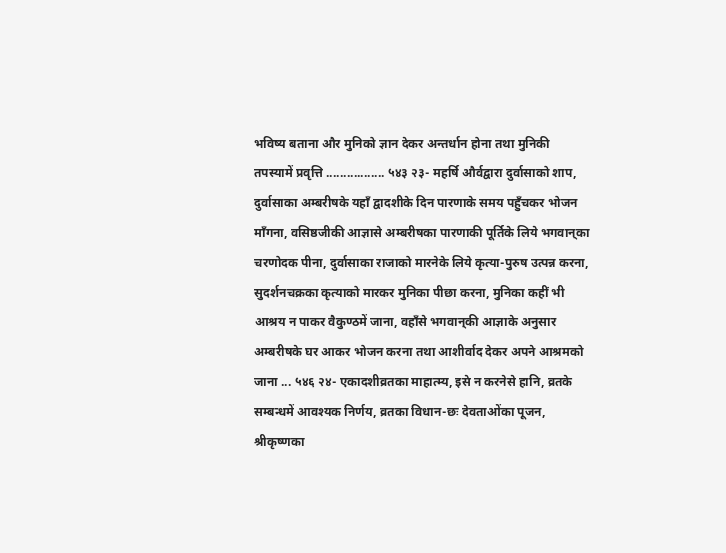भविष्य बताना और मुनिको ज्ञान देकर अन्तर्धान होना तथा मुनिकी तपस्यामें प्रवृत्ति ................. ५४३ २३- महर्षि और्वद्वारा दुर्वासाको शाप, दुर्वासाका अम्बरीषके यहाँ द्वादशीके दिन पारणाके समय पहुँचकर भोजन माँगना, वसिष्ठजीकी आज्ञासे अम्बरीषका पारणाकी पूर्तिके लिये भगवान्‌का चरणोदक पीना, दुर्वासाका राजाको मारनेके लिये कृत्या-पुरुष उत्पन्न करना, सुदर्शनचक्रका कृत्याको मारकर मुनिका पीछा करना, मुनिका कहीं भी आश्रय न पाकर वैकुण्ठमें जाना, वहाँसे भगवान्‌की आज्ञाके अनुसार अम्बरीषके घर आकर भोजन करना तथा आशीर्वाद देकर अपने आश्रमको जाना ... ५४६ २४- एकादशीव्रतका माहात्म्य, इसे न करनेसे हानि, व्रतके सम्बन्धमें आवश्यक निर्णय, व्रतका विधान-छः देवताओंका पूजन, श्रीकृष्णका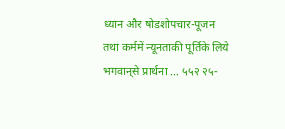ध्यान और षोडशोपचार-पूजन तथा कर्ममें न्यूनताकी पूर्तिके लिये भगवान्‌से प्रार्थना ... ५५२ २५-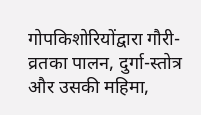गोपकिशोरियोंद्वारा गौरी-व्रतका पालन, दुर्गा-स्तोत्र और उसकी महिमा,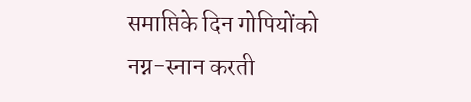समाप्तिके दिन गोपियोंको नग्न-स्नान करती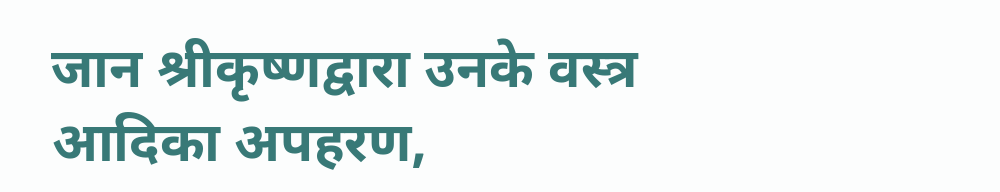जान श्रीकृष्णद्वारा उनके वस्त्र आदिका अपहरण,